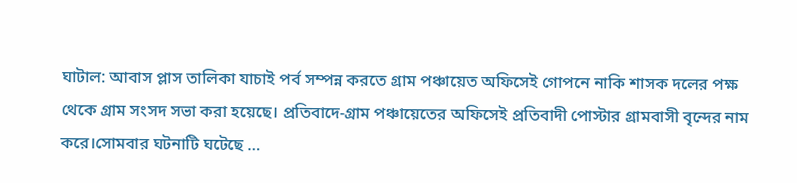ঘাটাল: আবাস প্লাস তালিকা যাচাই পর্ব সম্পন্ন করতে গ্রাম পঞ্চায়েত অফিসেই গোপনে নাকি শাসক দলের পক্ষ থেকে গ্রাম সংসদ সভা করা হয়েছে। প্রতিবাদে-গ্রাম পঞ্চায়েতের অফিসেই প্রতিবাদী পোস্টার গ্রামবাসী বৃন্দের নাম করে।সোমবার ঘটনাটি ঘটেছে …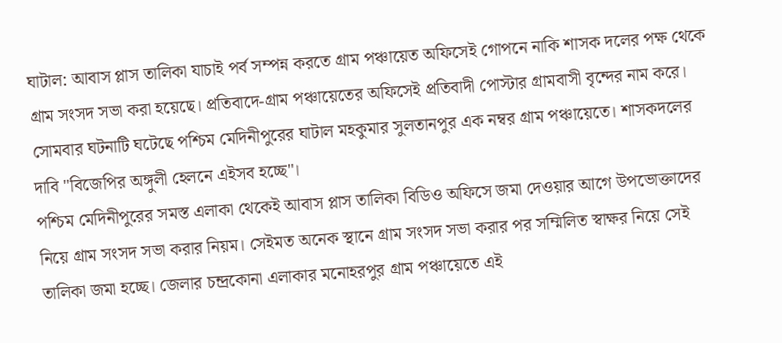ঘাটাল: আবাস প্লাস তালিকা যাচাই পর্ব সম্পন্ন করতে গ্রাম পঞ্চায়েত অফিসেই গোপনে নাকি শাসক দলের পক্ষ থেকে গ্রাম সংসদ সভা করা হয়েছে। প্রতিবাদে-গ্রাম পঞ্চায়েতের অফিসেই প্রতিবাদী পোস্টার গ্রামবাসী বৃন্দের নাম করে। সোমবার ঘটনাটি ঘটেছে পশ্চিম মেদিনীপুরের ঘাটাল মহকুমার সুলতানপুর এক নম্বর গ্রাম পঞ্চায়েতে। শাসকদলের দাবি "বিজেপির অঙ্গুলী হেলনে এইসব হচ্ছে"।
পশ্চিম মেদিনীপুরের সমস্ত এলাকা থেকেই আবাস প্লাস তালিকা বিডিও অফিসে জমা দেওয়ার আগে উপভোক্তাদের নিয়ে গ্রাম সংসদ সভা করার নিয়ম। সেইমত অনেক স্থানে গ্রাম সংসদ সভা করার পর সম্মিলিত স্বাক্ষর নিয়ে সেই তালিকা জমা হচ্ছে। জেলার চন্দ্রকোনা এলাকার মনোহরপুর গ্রাম পঞ্চায়েতে এই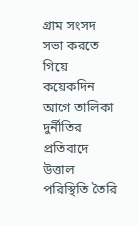গ্রাম সংসদ সভা করতে গিয়ে কয়েকদিন আগে তালিকা দুর্নীতির প্রতিবাদে উত্তাল পরিস্থিতি তৈরি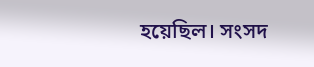হয়েছিল। সংসদ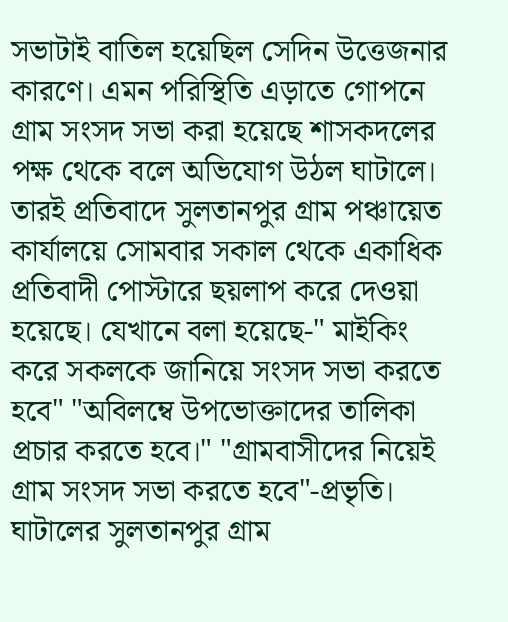সভাটাই বাতিল হয়েছিল সেদিন উত্তেজনার কারণে। এমন পরিস্থিতি এড়াতে গোপনে গ্রাম সংসদ সভা করা হয়েছে শাসকদলের পক্ষ থেকে বলে অভিযোগ উঠল ঘাটালে। তারই প্রতিবাদে সুলতানপুর গ্রাম পঞ্চায়েত কার্যালয়ে সোমবার সকাল থেকে একাধিক প্রতিবাদী পোস্টারে ছয়লাপ করে দেওয়া হয়েছে। যেখানে বলা হয়েছে-" মাইকিং করে সকলকে জানিয়ে সংসদ সভা করতে হবে" "অবিলম্বে উপভোক্তাদের তালিকা প্রচার করতে হবে।" "গ্রামবাসীদের নিয়েই গ্রাম সংসদ সভা করতে হবে"-প্রভৃতি।
ঘাটালের সুলতানপুর গ্রাম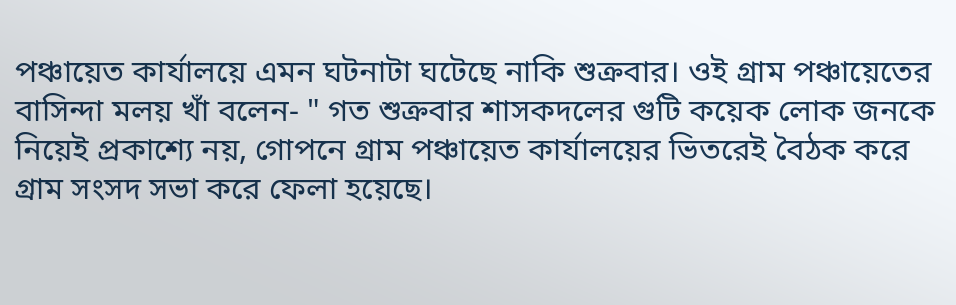পঞ্চায়েত কার্যালয়ে এমন ঘটনাটা ঘটেছে নাকি শুক্রবার। ওই গ্রাম পঞ্চায়েতের বাসিন্দা মলয় খাঁ বলেন- " গত শুক্রবার শাসকদলের গুটি কয়েক লোক জনকে নিয়েই প্রকাশ্যে নয়, গোপনে গ্রাম পঞ্চায়েত কার্যালয়ের ভিতরেই বৈঠক করে গ্রাম সংসদ সভা করে ফেলা হয়েছে।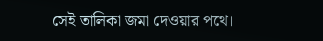সেই তালিকা জমা দেওয়ার পথে।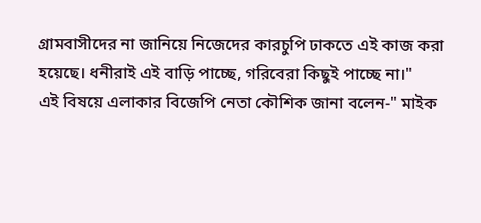গ্রামবাসীদের না জানিয়ে নিজেদের কারচুপি ঢাকতে এই কাজ করা হয়েছে। ধনীরাই এই বাড়ি পাচ্ছে, গরিবেরা কিছুই পাচ্ছে না।"
এই বিষয়ে এলাকার বিজেপি নেতা কৌশিক জানা বলেন-" মাইক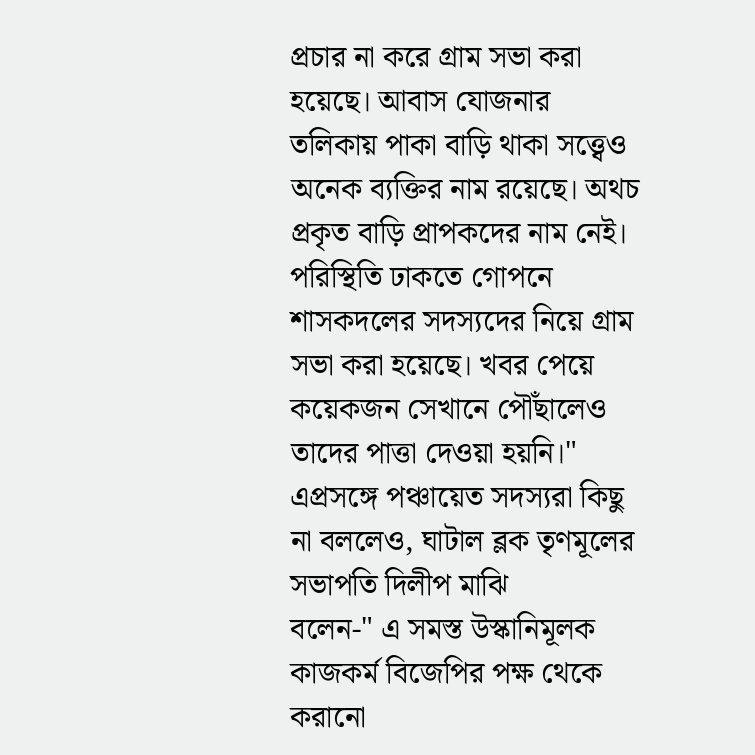প্রচার না করে গ্রাম সভা করা হয়েছে। আবাস যোজনার তলিকায় পাকা বাড়ি থাকা সত্ত্বেও অনেক ব্যক্তির নাম রয়েছে। অথচ প্রকৃত বাড়ি প্রাপকদের নাম নেই। পরিস্থিতি ঢাকতে গোপনে শাসকদলের সদস্যদের নিয়ে গ্রাম সভা করা হয়েছে। খবর পেয়ে কয়েকজন সেখানে পৌঁছালেও তাদের পাত্তা দেওয়া হয়নি।"
এপ্রসঙ্গে পঞ্চায়েত সদস্যরা কিছু না বললেও, ঘাটাল ব্লক তৃণমূলের সভাপতি দিলীপ মাঝি
বলেন-" এ সমস্ত উস্কানিমূলক কাজকর্ম বিজেপির পক্ষ থেকে করানো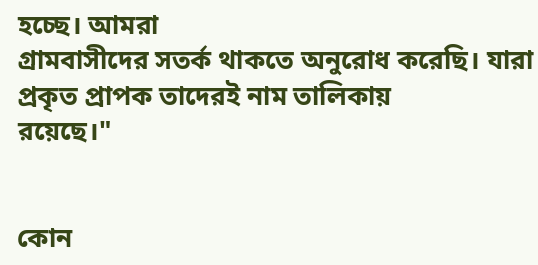হচ্ছে। আমরা
গ্রামবাসীদের সতর্ক থাকতে অনুরোধ করেছি। যারা প্রকৃত প্রাপক তাদেরই নাম তালিকায়
রয়েছে।"


কোন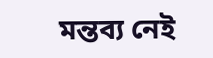মন্তব্য নেই